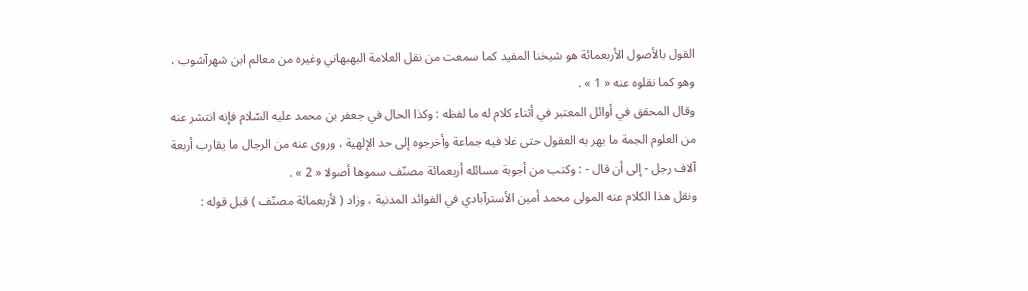القول بالأصول الأربعمائة هو شيخنا المفيد كما سمعت من نقل العلامة البهبهاني وغيره من معالم ابن شهرآشوب ، وهو كما نقلوه عنه « 1 » .
وقال المحقق في أوائل المعتبر في أثناء كلام له ما لفظه : وكذا الحال في جعفر بن محمد عليه السّلام فإنه انتشر عنه من العلوم الجمة ما بهر به العقول حتى غلا فيه جماعة وأخرجوه إلى حد الإلهية ، وروى عنه من الرجال ما يقارب أربعة آلاف رجل - إلى أن قال - : وكتب من أجوبة مسائله أربعمائة مصنّف سموها أصولا « 2 » .
ونقل هذا الكلام عنه المولى محمد أمين الأسترآبادي في الفوائد المدنية ، وزاد ( لأربعمائة مصنّف ) قبل قوله :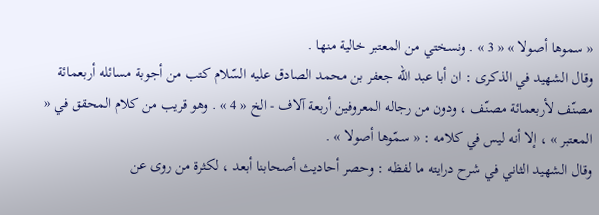« سموها أصولا » « 3 » . ونسختي من المعتبر خالية منها .
وقال الشهيد في الذكرى : ان أبا عبد اللّه جعفر بن محمد الصادق عليه السّلام كتب من أجوبة مسائله أربعمائة مصنّف لأربعمائة مصنّف ، ودون من رجاله المعروفين أربعة آلاف - الخ « 4 » . وهو قريب من كلام المحقق في « المعتبر » ، إلا أنه ليس في كلامه : « سمّوها أصولا » .
وقال الشهيد الثاني في شرح درايته ما لفظه : وحصر أحاديث أصحابنا أبعد ، لكثرة من روى عن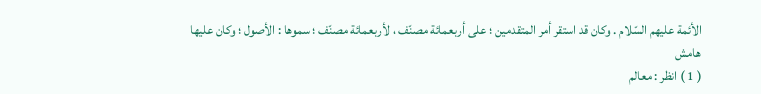الأئمة عليهم السّلام . وكان قد استقر أمر المتقدمين ؛ على أربعمائة مصنّف ، لأربعمائة مصنّف ؛ سموها : الأصول ؛ وكان عليها
هامش
( 1 ) انظر : معالم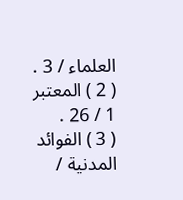العلماء / 3 .
( 2 ) المعتبر 1 / 26 .
( 3 ) الفوائد المدنية /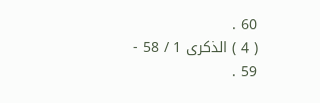60 .
( 4 ) الذكرى 1 / 58 - 59 .